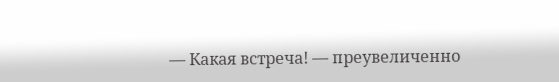— Какая встреча! — преувеличенно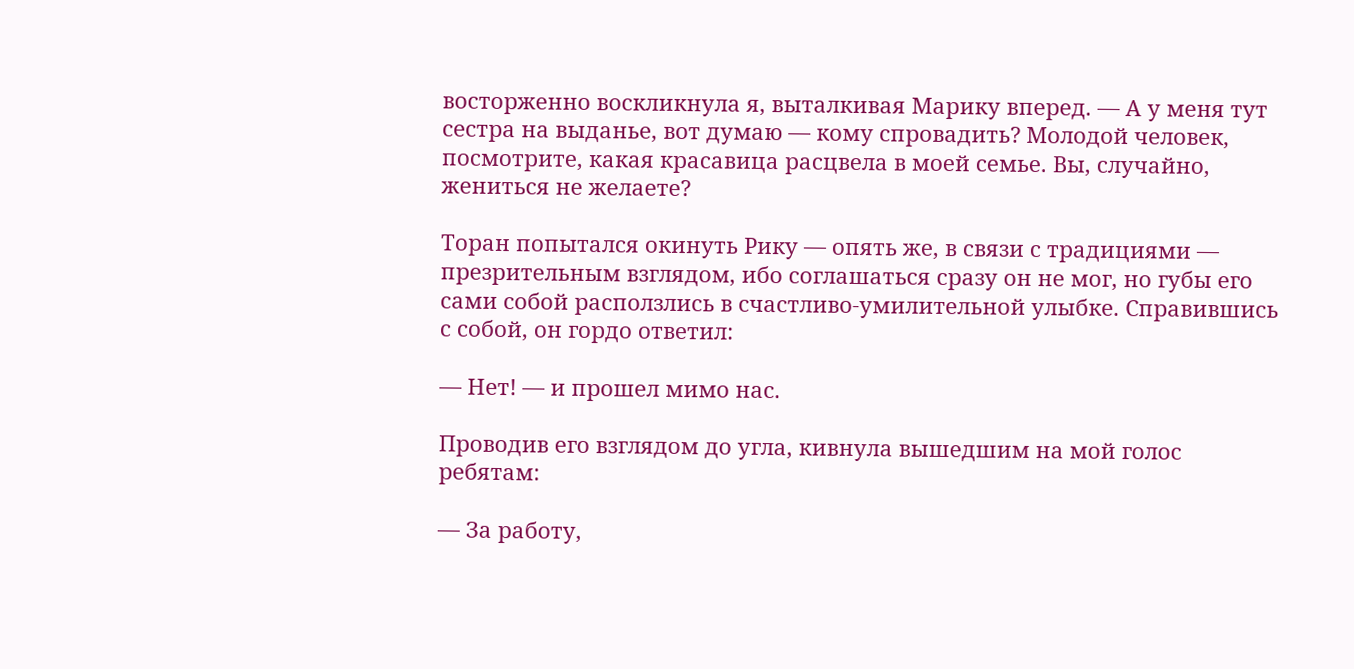восторженно воскликнула я, выталкивая Марику вперед. — А у меня тут сестра на выданье, вот думаю — кому спровадить? Молодой человек, посмотрите, какая красавица расцвела в моей семье. Вы, случайно, жениться не желаете?

Торан попытался окинуть Рику — опять же, в связи с традициями — презрительным взглядом, ибо соглашаться сразу он не мог, но губы его сами собой расползлись в счастливо-умилительной улыбке. Справившись с собой, он гордо ответил:

— Нет! — и прошел мимо нас.

Проводив его взглядом до угла, кивнула вышедшим на мой голос ребятам:

— За работу,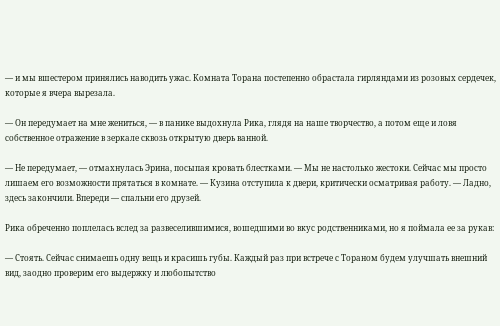— и мы вшестером принялись наводить ужас. Комната Торана постепенно обрастала гирляндами из розовых сердечек, которые я вчера вырезала.

— Он передумает на мне жениться, — в панике выдохнула Рика, глядя на наше творчество, а потом еще и ловя собственное отражение в зеркале сквозь открытую дверь ванной.

— Не передумает, — отмахнулась Эрина, посыпая кровать блестками. — Мы не настолько жестоки. Сейчас мы просто лишаем его возможности прятаться в комнате. — Кузина отступила к двери, критически осматривая работу. — Ладно, здесь закончили. Впереди — спальни его друзей.

Рика обреченно поплелась вслед за развеселившимися, вошедшими во вкус родственниками, но я поймала ее за рукав:

— Стоять. Сейчас снимаешь одну вещь и красишь губы. Каждый раз при встрече с Тораном будем улучшать внешний вид, заодно проверим его выдержку и любопытство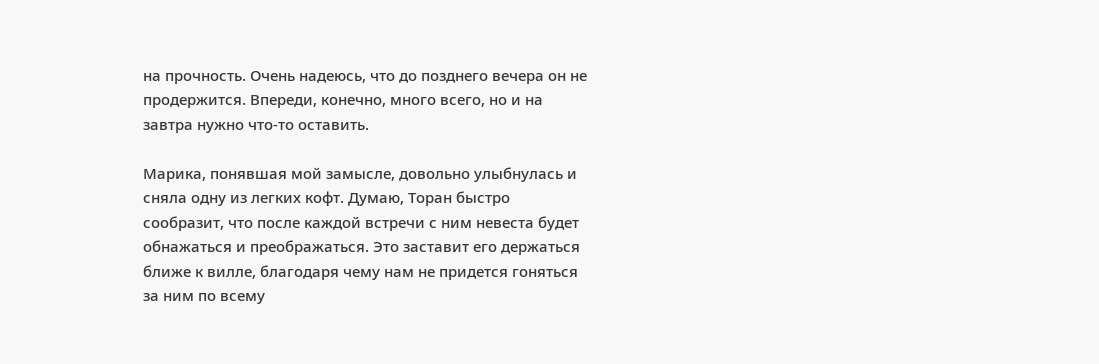на прочность. Очень надеюсь, что до позднего вечера он не продержится. Впереди, конечно, много всего, но и на завтра нужно что-то оставить.

Марика, понявшая мой замысле, довольно улыбнулась и сняла одну из легких кофт. Думаю, Торан быстро сообразит, что после каждой встречи с ним невеста будет обнажаться и преображаться. Это заставит его держаться ближе к вилле, благодаря чему нам не придется гоняться за ним по всему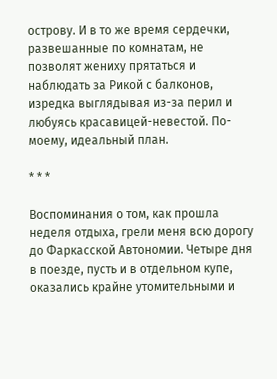острову. И в то же время сердечки, развешанные по комнатам, не позволят жениху прятаться и наблюдать за Рикой с балконов, изредка выглядывая из-за перил и любуясь красавицей-невестой. По-моему, идеальный план.

* * *

Воспоминания о том, как прошла неделя отдыха, грели меня всю дорогу до Фаркасской Автономии. Четыре дня в поезде, пусть и в отдельном купе, оказались крайне утомительными и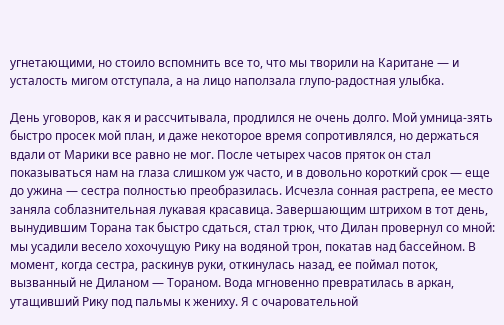угнетающими, но стоило вспомнить все то, что мы творили на Каритане — и усталость мигом отступала, а на лицо наползала глупо-радостная улыбка.

День уговоров, как я и рассчитывала, продлился не очень долго. Мой умница-зять быстро просек мой план, и даже некоторое время сопротивлялся, но держаться вдали от Марики все равно не мог. После четырех часов пряток он стал показываться нам на глаза слишком уж часто, и в довольно короткий срок — еще до ужина — сестра полностью преобразилась. Исчезла сонная растрепа, ее место заняла соблазнительная лукавая красавица. Завершающим штрихом в тот день, вынудившим Торана так быстро сдаться, стал трюк, что Дилан провернул со мной: мы усадили весело хохочущую Рику на водяной трон, покатав над бассейном. В момент, когда сестра, раскинув руки, откинулась назад, ее поймал поток, вызванный не Диланом — Тораном. Вода мгновенно превратилась в аркан, утащивший Рику под пальмы к жениху. Я с очаровательной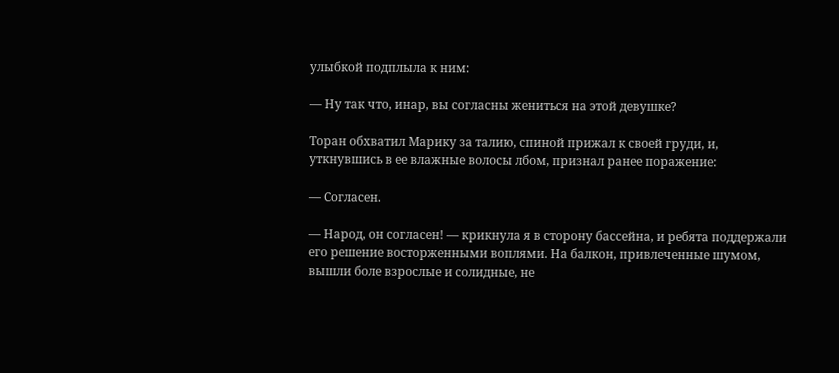улыбкой подплыла к ним:

— Ну так что, инар, вы согласны жениться на этой девушке?

Торан обхватил Марику за талию, спиной прижал к своей груди, и, уткнувшись в ее влажные волосы лбом, признал ранее поражение:

— Согласен.

— Народ, он согласен! — крикнула я в сторону бассейна, и ребята поддержали его решение восторженными воплями. На балкон, привлеченные шумом, вышли боле взрослые и солидные, не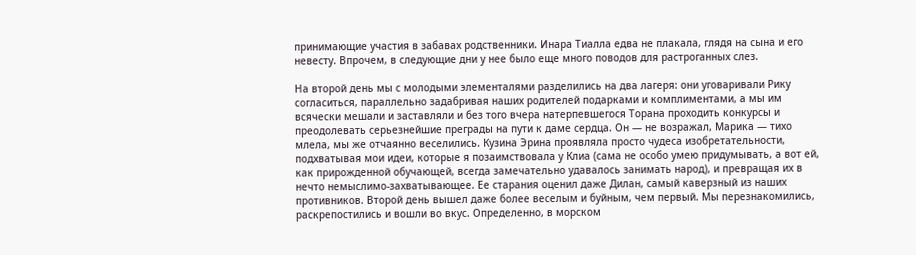принимающие участия в забавах родственники. Инара Тиалла едва не плакала, глядя на сына и его невесту. Впрочем, в следующие дни у нее было еще много поводов для растроганных слез.

На второй день мы с молодыми элементалями разделились на два лагеря: они уговаривали Рику согласиться, параллельно задабривая наших родителей подарками и комплиментами, а мы им всячески мешали и заставляли и без того вчера натерпевшегося Торана проходить конкурсы и преодолевать серьезнейшие преграды на пути к даме сердца. Он — не возражал, Марика — тихо млела, мы же отчаянно веселились. Кузина Эрина проявляла просто чудеса изобретательности, подхватывая мои идеи, которые я позаимствовала у Клиа (сама не особо умею придумывать, а вот ей, как прирожденной обучающей, всегда замечательно удавалось занимать народ), и превращая их в нечто немыслимо-захватывающее. Ее старания оценил даже Дилан, самый каверзный из наших противников. Второй день вышел даже более веселым и буйным, чем первый. Мы перезнакомились, раскрепостились и вошли во вкус. Определенно, в морском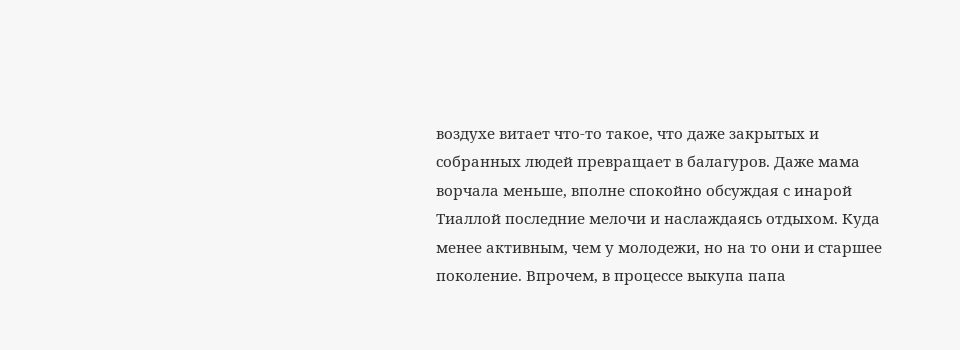воздухе витает что-то такое, что даже закрытых и собранных людей превращает в балагуров. Даже мама ворчала меньше, вполне спокойно обсуждая с инарой Тиаллой последние мелочи и наслаждаясь отдыхом. Куда менее активным, чем у молодежи, но на то они и старшее поколение. Впрочем, в процессе выкупа папа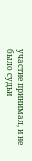участие принимал, и не было судьи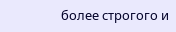более строгого и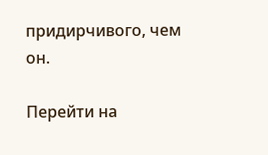придирчивого, чем он.

Перейти на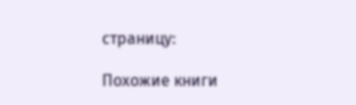страницу:

Похожие книги